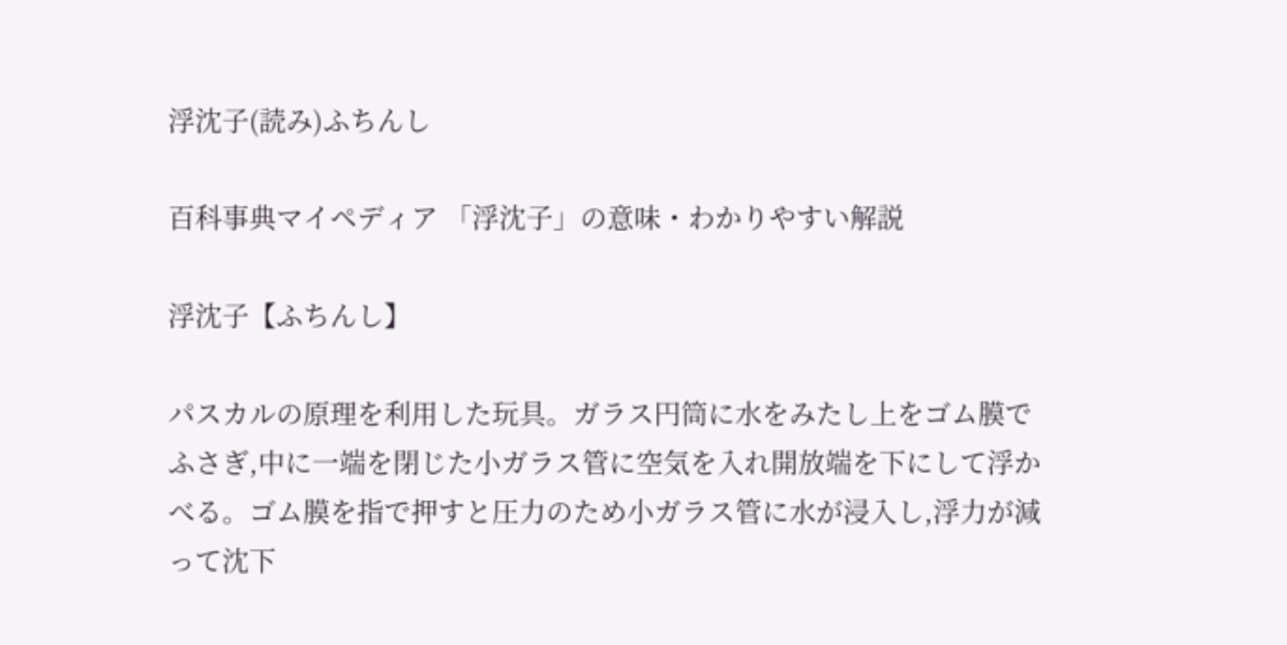浮沈子(読み)ふちんし

百科事典マイペディア 「浮沈子」の意味・わかりやすい解説

浮沈子【ふちんし】

パスカルの原理を利用した玩具。ガラス円筒に水をみたし上をゴム膜でふさぎ,中に一端を閉じた小ガラス管に空気を入れ開放端を下にして浮かべる。ゴム膜を指で押すと圧力のため小ガラス管に水が浸入し,浮力が減って沈下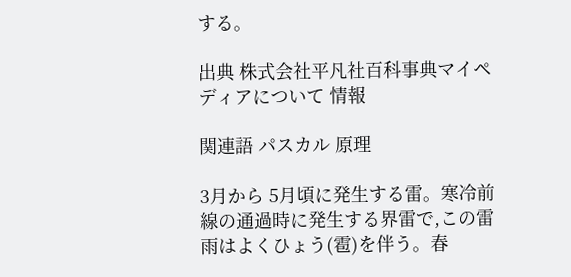する。

出典 株式会社平凡社百科事典マイペディアについて 情報

関連語 パスカル 原理

3月から 5月頃に発生する雷。寒冷前線の通過時に発生する界雷で,この雷雨はよくひょう(雹)を伴う。春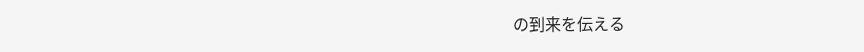の到来を伝える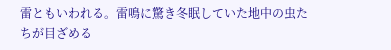雷ともいわれる。雷鳴に驚き冬眠していた地中の虫たちが目ざめる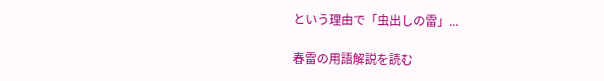という理由で「虫出しの雷」...

春雷の用語解説を読む